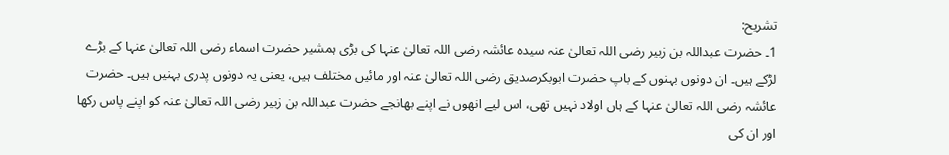تشریح:
1۔ حضرت عبداللہ بن زبیر رضی اللہ تعالیٰ عنہ سیدہ عائشہ رضی اللہ تعالیٰ عنہا کی بڑی ہمشیر حضرت اسماء رضی اللہ تعالیٰ عنہا کے بڑے لڑکے ہیں۔ ان دونوں بہنوں کے باپ حضرت ابوبکرصدیق رضی اللہ تعالیٰ عنہ اور مائیں مختلف ہیں، یعنی یہ دونوں پدری بہنیں ہیں۔ حضرت عائشہ رضی اللہ تعالیٰ عنہا کے ہاں اولاد نہیں تھی، اس لیے انھوں نے اپنے بھانجے حضرت عبداللہ بن زبیر رضی اللہ تعالیٰ عنہ کو اپنے پاس رکھا اور ان کی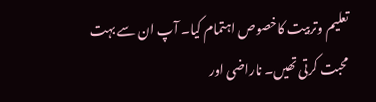تعلیم وتربیت کاخصوص اہتمام کیا۔ آپ ان سے بہت محبت کرتی تھیں۔ ناراضی اور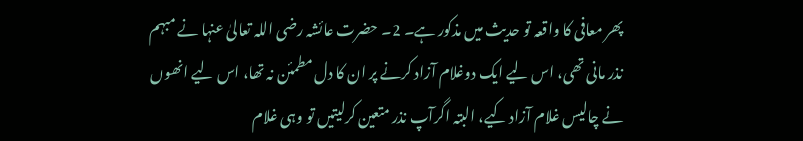پھر معافی کا واقعہ تو حدیث میں مذکور ہے۔ 2۔ حضرت عائشہ رضی اللہ تعالیٰ عنہا نے مبہم نذر مانی تھی، اس لیے ایک دوغلام آزاد کرنے پر ان کا دل مطمئن نہ تھا، اس لیے انھوں نے چالیس غلام آزاد کیے، البتہ اگرآپ نذر متعین کرلیتیں تو وہی غلام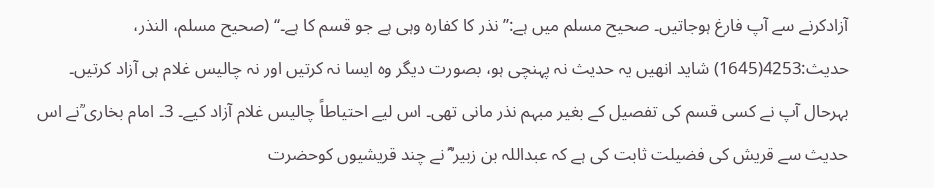آزادکرنے سے آپ فارغ ہوجاتیں۔ صحیح مسلم میں ہے:’’نذر کا کفارہ وہی ہے جو قسم کا ہے۔‘‘ (صحیح مسلم، النذر، حدیث:4253(1645) شاید انھیں یہ حدیث نہ پہنچی ہو، بصورت دیگر وہ ایسا نہ کرتیں اور نہ چالیس غلام ہی آزاد کرتیں۔ بہرحال آپ نے کسی قسم کی تفصیل کے بغیر مبہم نذر مانی تھی۔ اس لیے احتیاطاً چالیس غلام آزاد کیے۔ 3۔ امام بخاری ؒنے اس حدیث سے قریش کی فضیلت ثابت کی ہے کہ عبداللہ بن زبیر ؓ نے چند قریشیوں کوحضرت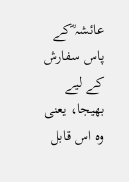عائشہ ؓکے پاس سفارش کے لیے بھیجا، یعنی وہ اس قابل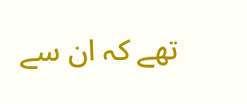تھے کہ ان سے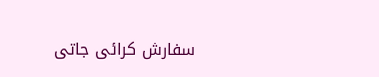سفارش کرائی جاتی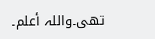تھی۔واللہ أعلم۔